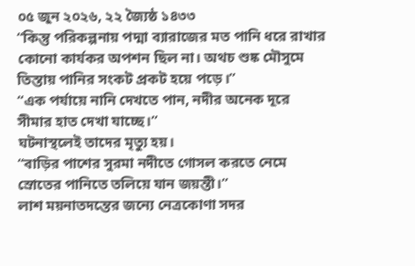০৫ জুন ২০২৬, ২২ জ্যৈষ্ঠ ১৪৩৩
“কিন্তু পরিকল্পনায় পদ্মা ব্যারাজের মত পানি ধরে রাখার কোনো কার্যকর অপশন ছিল না। অথচ শুষ্ক মৌসুমে তিস্তায় পানির সংকট প্রকট হয়ে পড়ে।”
“এক পর্যায়ে নানি দেখতে পান, নদীর অনেক দূরে সীমার হাত দেখা যাচ্ছে।”
ঘটনাস্থলেই তাদের মৃত্যু হয়।
“বাড়ির পাশের সুরমা নদীতে গোসল করতে নেমে স্রোতের পানিতে তলিয়ে যান জয়ন্তী।”
লাশ ময়নাতদন্তের জন্যে নেত্রকোণা সদর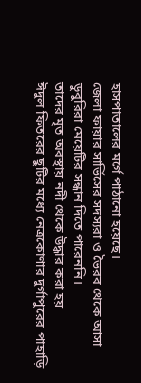হাসপাতালের মর্গে পাঠানো হয়েছে।
জেলা ফায়ার সার্ভিসের সদস্যরা ও ভৈরব থেকে আসা ডুবুরিরা মেয়েটির সন্ধান দিতে পারেননি।
তাদের মৃত অবস্থায় নদী থেকে উদ্ধার করা হয়
ঈদুল ফিতরের ছুটির মধ্যে নেত্রকোণার দুর্গাপুরের পাহাড়ি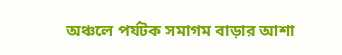অঞ্চলে পর্যটক সমাগম বাড়ার আশা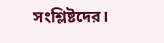সংশ্লিষ্টদের।